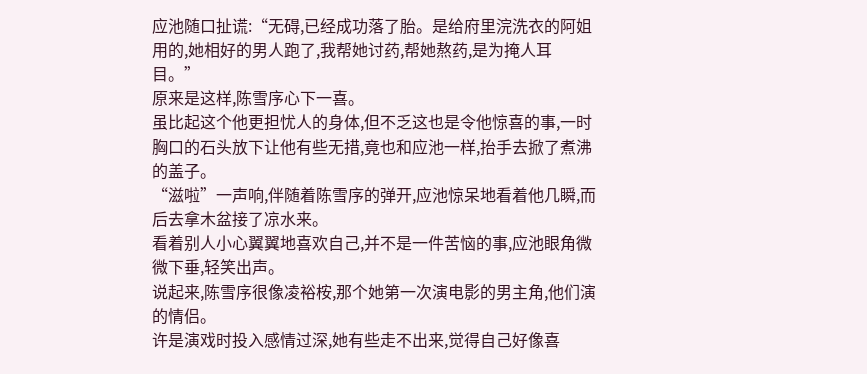应池随口扯谎:“无碍,已经成功落了胎。是给府里浣洗衣的阿姐用的,她相好的男人跑了,我帮她讨药,帮她熬药,是为掩人耳目。”
原来是这样,陈雪序心下一喜。
虽比起这个他更担忧人的身体,但不乏这也是令他惊喜的事,一时胸口的石头放下让他有些无措,竟也和应池一样,抬手去掀了煮沸的盖子。
“滋啦”一声响,伴随着陈雪序的弹开,应池惊呆地看着他几瞬,而后去拿木盆接了凉水来。
看着别人小心翼翼地喜欢自己,并不是一件苦恼的事,应池眼角微微下垂,轻笑出声。
说起来,陈雪序很像凌裕桉,那个她第一次演电影的男主角,他们演的情侣。
许是演戏时投入感情过深,她有些走不出来,觉得自己好像喜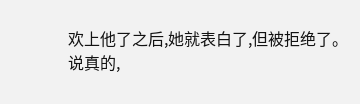欢上他了之后,她就表白了,但被拒绝了。
说真的,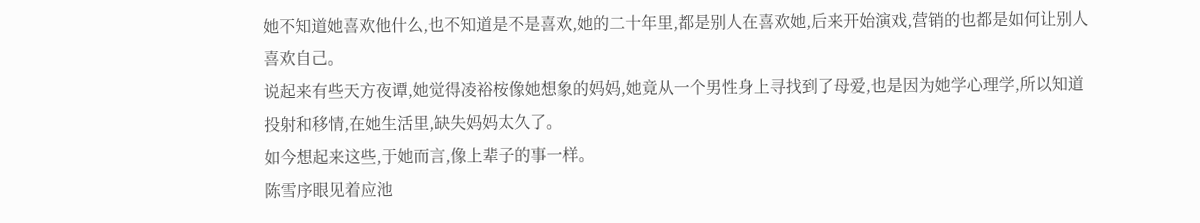她不知道她喜欢他什么,也不知道是不是喜欢,她的二十年里,都是别人在喜欢她,后来开始演戏,营销的也都是如何让别人喜欢自己。
说起来有些天方夜谭,她觉得凌裕桉像她想象的妈妈,她竟从一个男性身上寻找到了母爱,也是因为她学心理学,所以知道投射和移情,在她生活里,缺失妈妈太久了。
如今想起来这些,于她而言,像上辈子的事一样。
陈雪序眼见着应池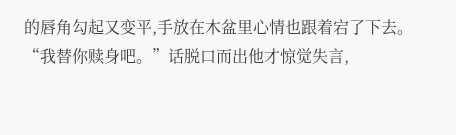的唇角勾起又变平,手放在木盆里心情也跟着宕了下去。
“我替你赎身吧。”话脱口而出他才惊觉失言,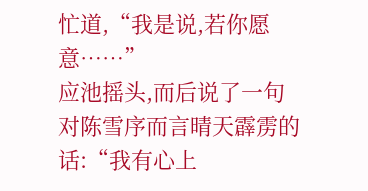忙道,“我是说,若你愿意……”
应池摇头,而后说了一句对陈雪序而言晴天霹雳的话:“我有心上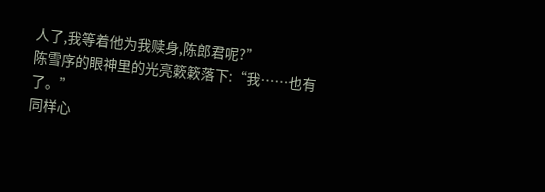人了,我等着他为我赎身,陈郎君呢?”
陈雪序的眼神里的光亮簌簌落下:“我……也有了。”
同样心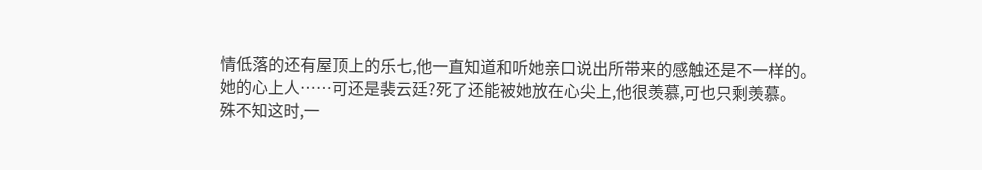情低落的还有屋顶上的乐七,他一直知道和听她亲口说出所带来的感触还是不一样的。
她的心上人……可还是裴云廷?死了还能被她放在心尖上,他很羡慕,可也只剩羡慕。
殊不知这时,一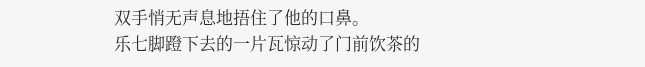双手悄无声息地捂住了他的口鼻。
乐七脚蹬下去的一片瓦惊动了门前饮茶的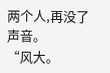两个人,再没了声音。
“风大。